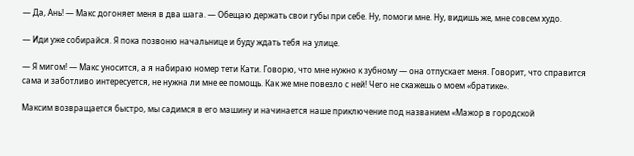— Да, Ань! — Макс догоняет меня в два шага. — Обещаю держать свои губы при себе. Ну, помоги мне. Ну, видишь же, мне совсем худо.

— Иди уже собирайся. Я пока позвоню начальнице и буду ждать тебя на улице.

— Я мигом! — Макс уносится, а я набираю номер тети Кати. Говорю, что мне нужно к зубному — она отпускает меня. Говорит, что справится сама и заботливо интересуется, не нужна ли мне ее помощь. Как же мне повезло с ней! Чего не скажешь о моем «братике».

Максим возвращается быстро, мы садимся в его машину и начинается наше приключение под названием «Мажор в городской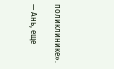поликлинике».

— Ань, еще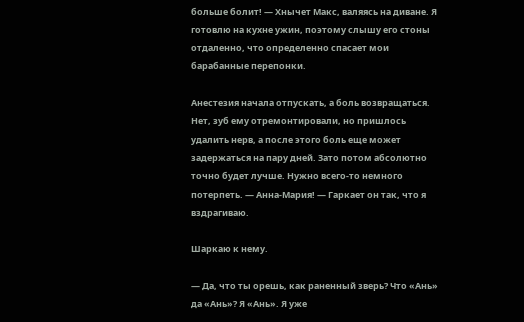больше болит! — Хнычет Макс, валяясь на диване. Я готовлю на кухне ужин, поэтому слышу его стоны отдаленно, что определенно спасает мои барабанные перепонки.

Анестезия начала отпускать, а боль возвращаться. Нет, зуб ему отремонтировали, но пришлось удалить нерв, а после этого боль еще может задержаться на пару дней. Зато потом абсолютно точно будет лучше. Нужно всего-то немного потерпеть. — Анна-Мария! — Гаркает он так, что я вздрагиваю.

Шаркаю к нему.

— Да, что ты орешь, как раненный зверь? Что «Ань» да «Ань»? Я «Ань». Я уже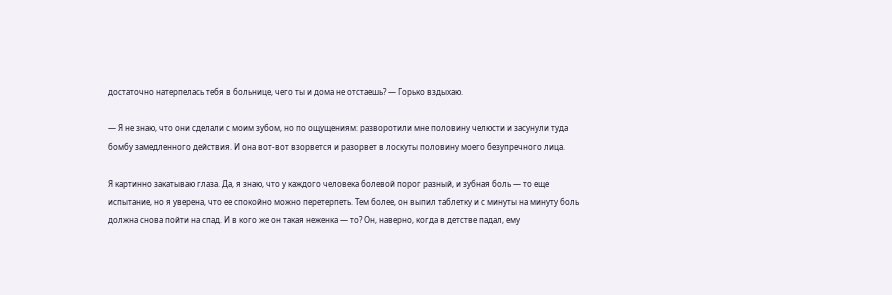достаточно натерпелась тебя в больнице, чего ты и дома не отстаешь? — Горько вздыхаю.

— Я не знаю, что они сделали с моим зубом, но по ощущениям: разворотили мне половину челюсти и засунули туда бомбу замедленного действия. И она вот-вот взорвется и разорвет в лоскуты половину моего безупречного лица.

Я картинно закатываю глаза. Да, я знаю, что у каждого человека болевой порог разный, и зубная боль — то еще испытание, но я уверена, что ее спокойно можно перетерпеть. Тем более, он выпил таблетку и с минуты на минуту боль должна снова пойти на спад. И в кого же он такая неженка — то? Он, наверно, когда в детстве падал, ему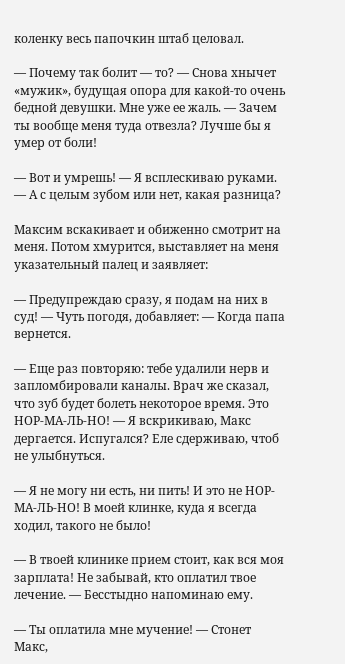коленку весь папочкин штаб целовал.

— Почему так болит — то? — Снова хнычет «мужик», будущая опора для какой-то очень бедной девушки. Мне уже ее жаль. — Зачем ты вообще меня туда отвезла? Лучше бы я умер от боли!

— Вот и умрешь! — Я всплескиваю руками. — А с целым зубом или нет, какая разница?

Максим вскакивает и обиженно смотрит на меня. Потом хмурится, выставляет на меня указательный палец и заявляет:

— Предупреждаю сразу, я подам на них в суд! — Чуть погодя, добавляет: — Когда папа вернется.

— Еще раз повторяю: тебе удалили нерв и запломбировали каналы. Врач же сказал, что зуб будет болеть некоторое время. Это НОР-МА-ЛЬ-НО! — Я вскрикиваю, Макс дергается. Испугался? Еле сдерживаю, чтоб не улыбнуться.

— Я не могу ни есть, ни пить! И это не НОР-МА-ЛЬ-НО! В моей клинке, куда я всегда ходил, такого не было!

— В твоей клинике прием стоит, как вся моя зарплата! Не забывай, кто оплатил твое лечение. — Бесстыдно напоминаю ему.

— Ты оплатила мне мучение! — Стонет Макс,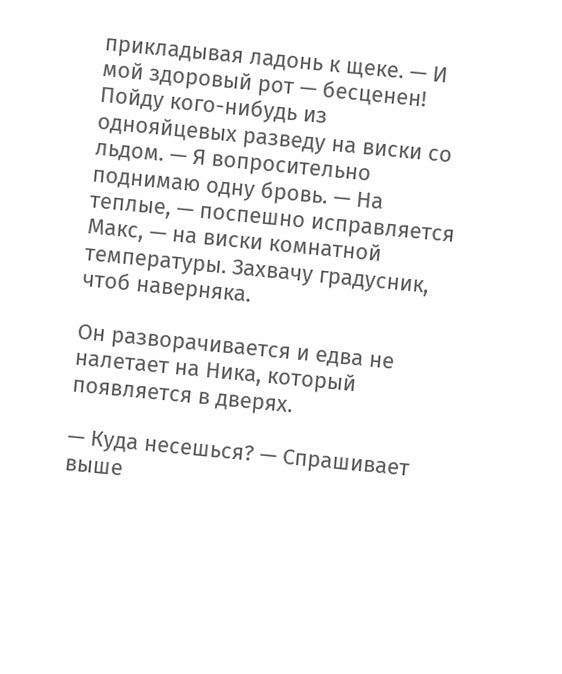прикладывая ладонь к щеке. — И мой здоровый рот — бесценен! Пойду кого-нибудь из однояйцевых разведу на виски со льдом. — Я вопросительно поднимаю одну бровь. — На теплые, — поспешно исправляется Макс, — на виски комнатной температуры. Захвачу градусник, чтоб наверняка.

Он разворачивается и едва не налетает на Ника, который появляется в дверях.

— Куда несешься? — Спрашивает выше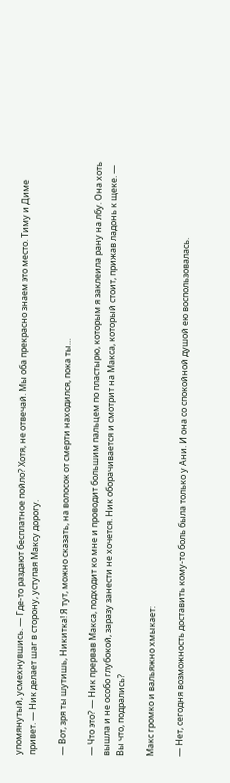упомянутый, усмехнувшись. — Где-то раздают бесплатное пойло? Хотя, не отвечай. Мы оба прекрасно знаем это место. Тиму и Диме привет. — Ник делает шаг в сторону, уступая Максу дорогу.

— Вот, зря ты шутишь, Никитка! Я тут, можно сказать, на волосок от смерти находился, пока ты…

— Что это? — Ник прервав Макса, подходит ко мне и проводит большим пальцем по пластырю, которым я заклеила рану на лбу. Она хоть вышла и не особо глубокой, заразу занести не хочется. Ник оборачивается и смотрит на Макса, который стоит, прижав ладонь к щеке. — Вы что, подрались?

Макс громко и вальяжно хмыкает:

— Нет, сегодня возможность доставить кому-то боль была только у Ани. И она со спокойной душой ею воспользовалась.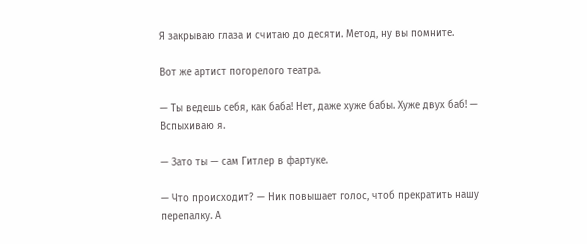Я закрываю глаза и считаю до десяти. Метод, ну вы помните.

Вот же артист погорелого театра.

— Ты ведешь себя, как баба! Нет, даже хуже бабы. Хуже двух баб! — Вспыхиваю я.

— Зато ты — сам Гитлер в фартуке.

— Что происходит? — Ник повышает голос, чтоб прекратить нашу перепалку. А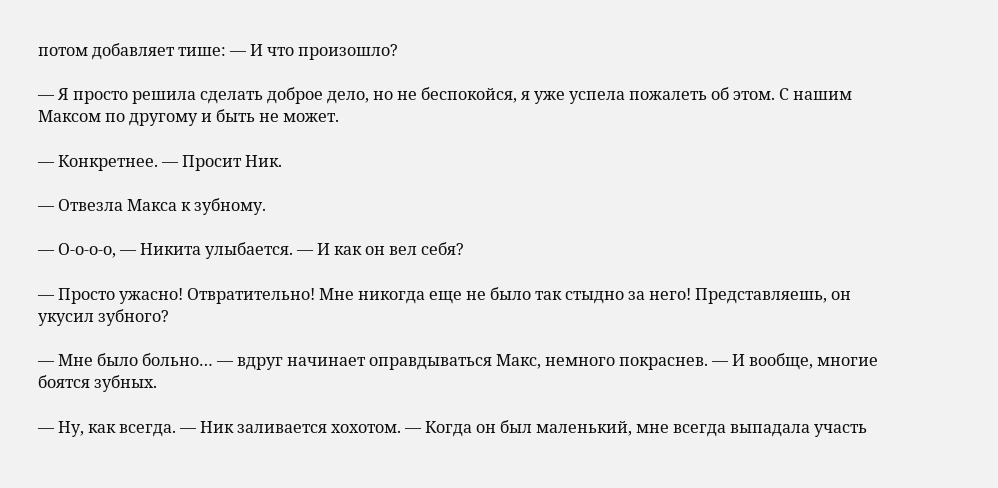потом добавляет тише: — И что произошло?

— Я просто решила сделать доброе дело, но не беспокойся, я уже успела пожалеть об этом. С нашим Максом по другому и быть не может.

— Конкретнее. — Просит Ник.

— Отвезла Макса к зубному.

— О-о-о-о, — Никита улыбается. — И как он вел себя?

— Просто ужасно! Отвратительно! Мне никогда еще не было так стыдно за него! Представляешь, он укусил зубного?

— Мне было больно… — вдруг начинает оправдываться Макс, немного покраснев. — И вообще, многие боятся зубных.

— Ну, как всегда. — Ник заливается хохотом. — Когда он был маленький, мне всегда выпадала участь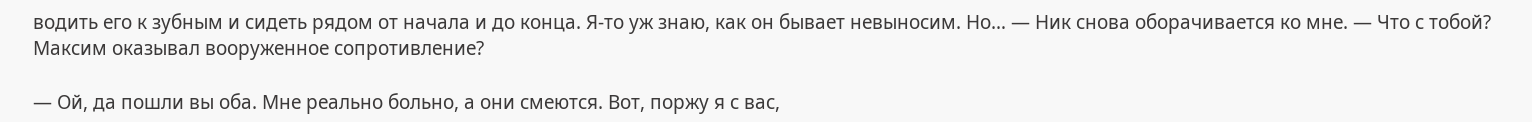водить его к зубным и сидеть рядом от начала и до конца. Я-то уж знаю, как он бывает невыносим. Но… — Ник снова оборачивается ко мне. — Что с тобой? Максим оказывал вооруженное сопротивление?

— Ой, да пошли вы оба. Мне реально больно, а они смеются. Вот, поржу я с вас,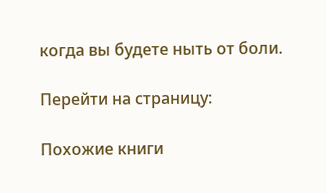когда вы будете ныть от боли.

Перейти на страницу:

Похожие книги